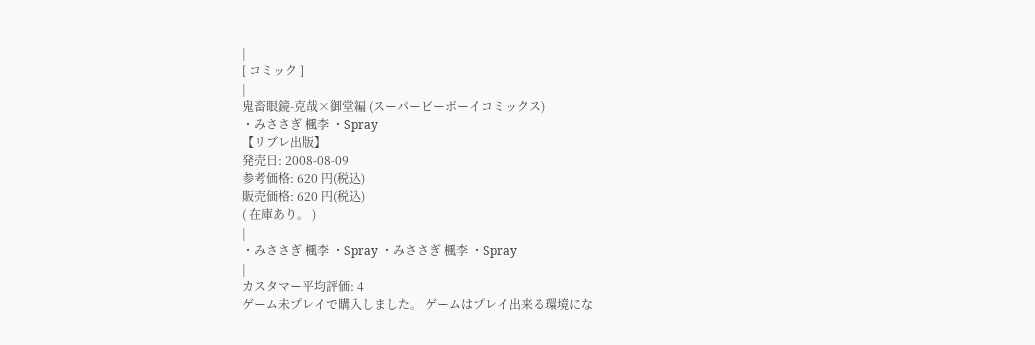|
[ コミック ]
|
鬼畜眼鏡-克哉×御堂編 (スーパービーボーイコミックス)
・みささぎ 楓李 ・Spray
【リブレ出版】
発売日: 2008-08-09
参考価格: 620 円(税込)
販売価格: 620 円(税込)
( 在庫あり。 )
|
・みささぎ 楓李 ・Spray ・みささぎ 楓李 ・Spray
|
カスタマー平均評価: 4
ゲーム未プレイで購入しました。 ゲームはプレイ出来る環境にな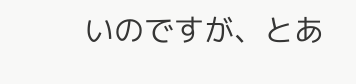いのですが、とあ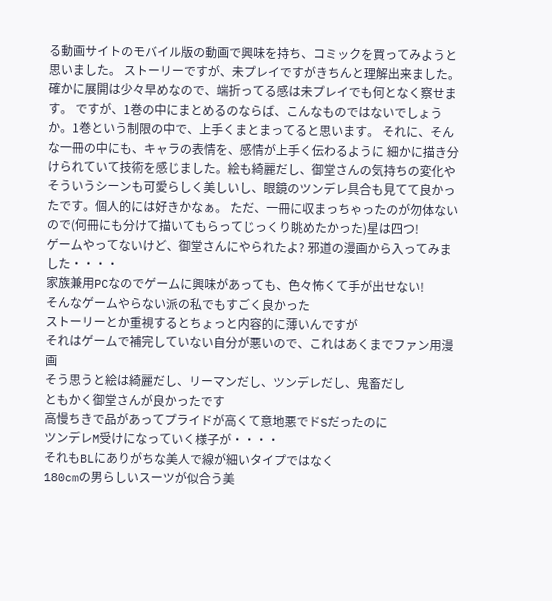る動画サイトのモバイル版の動画で興味を持ち、コミックを買ってみようと思いました。 ストーリーですが、未プレイですがきちんと理解出来ました。確かに展開は少々早めなので、端折ってる感は未プレイでも何となく察せます。 ですが、1巻の中にまとめるのならば、こんなものではないでしょうか。1巻という制限の中で、上手くまとまってると思います。 それに、そんな一冊の中にも、キャラの表情を、感情が上手く伝わるように 細かに描き分けられていて技術を感じました。絵も綺麗だし、御堂さんの気持ちの変化やそういうシーンも可愛らしく美しいし、眼鏡のツンデレ具合も見てて良かったです。個人的には好きかなぁ。 ただ、一冊に収まっちゃったのが勿体ないので(何冊にも分けて描いてもらってじっくり眺めたかった)星は四つ!
ゲームやってないけど、御堂さんにやられたよ? 邪道の漫画から入ってみました・・・・
家族兼用PCなのでゲームに興味があっても、色々怖くて手が出せない!
そんなゲームやらない派の私でもすごく良かった
ストーリーとか重視するとちょっと内容的に薄いんですが
それはゲームで補完していない自分が悪いので、これはあくまでファン用漫画
そう思うと絵は綺麗だし、リーマンだし、ツンデレだし、鬼畜だし
ともかく御堂さんが良かったです
高慢ちきで品があってプライドが高くて意地悪でドSだったのに
ツンデレM受けになっていく様子が・・・・
それもBLにありがちな美人で線が細いタイプではなく
180cmの男らしいスーツが似合う美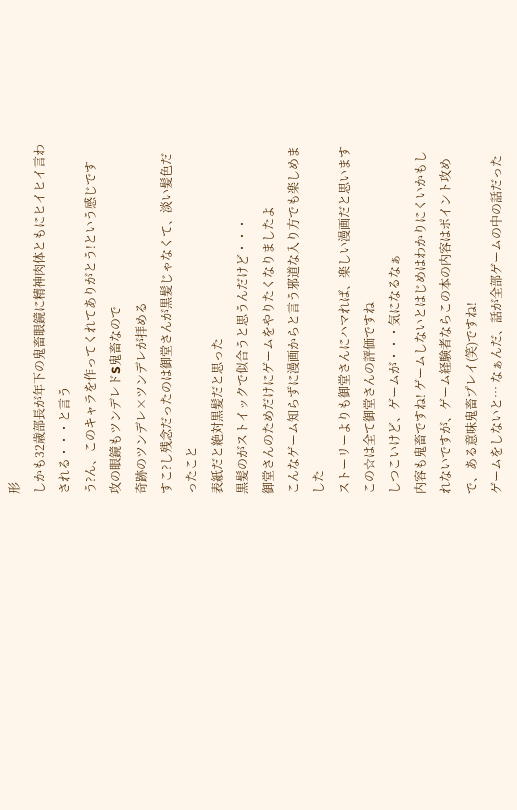形
しかも32歳部長が年下の鬼畜眼鏡に精神肉体ともにヒイヒイ言わされる・・・と言う
う?ん、このキャラを作ってくれてありがとう!という感じです
攻の眼鏡もツンデレドS鬼畜なので
奇跡のツンデレ×ツンデレが拝める
すこ?し残念だったのは御堂さんが黒髪じゃなくて、淡い髪色だったこと
表紙だと絶対黒髪だと思った
黒髪のがストイックで似合うと思うんだけど・・・
御堂さんのためだけにゲームをやりたくなりましたよ
こんなゲーム知らずに漫画からと言う邪道な入り方でも楽しめました
ストーリーよりも御堂さんにハマれば、楽しい漫画だと思います
この☆は全て御堂さんの評価ですね
しつこいけど、ゲームが・・・気になるなぁ
内容も鬼畜ですね! ゲームしないとはじめはわかりにくいかもしれないですが、ゲーム経験者ならこの本の内容はポイント攻めで、ある意味鬼畜プレイ(笑)ですね!
ゲームをしないと… なぁんだ、話が全部ゲームの中の話だった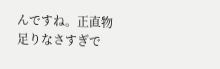んですね。正直物足りなさすぎで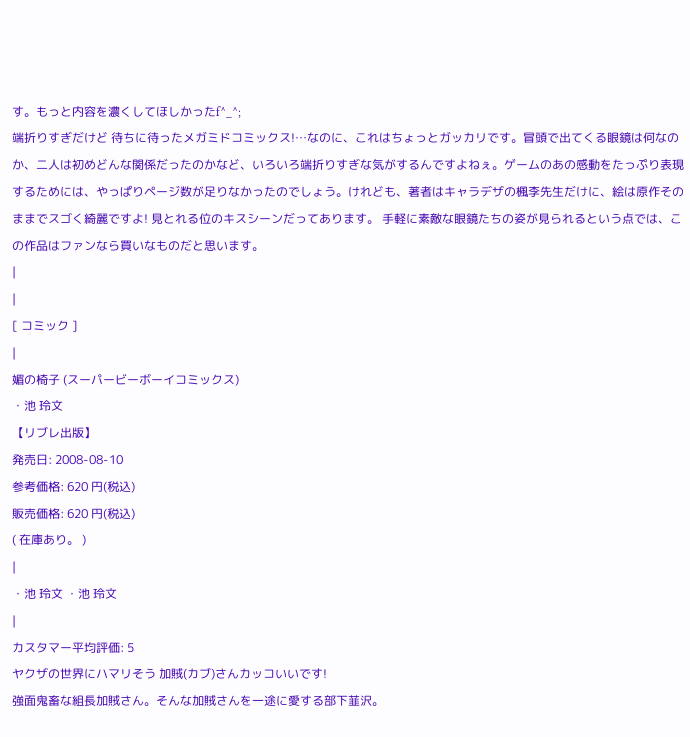す。もっと内容を濃くしてほしかったf^_^;
端折りすぎだけど 待ちに待ったメガミドコミックス!…なのに、これはちょっとガッカリです。冒頭で出てくる眼鏡は何なのか、二人は初めどんな関係だったのかなど、いろいろ端折りすぎな気がするんですよねぇ。ゲームのあの感動をたっぷり表現するためには、やっぱりページ数が足りなかったのでしょう。けれども、著者はキャラデザの楓李先生だけに、絵は原作そのままでスゴく綺麗ですよ! 見とれる位のキスシーンだってあります。 手軽に素敵な眼鏡たちの姿が見られるという点では、この作品はファンなら買いなものだと思います。
|
|
[ コミック ]
|
媚の椅子 (スーパービーボーイコミックス)
・池 玲文
【リブレ出版】
発売日: 2008-08-10
参考価格: 620 円(税込)
販売価格: 620 円(税込)
( 在庫あり。 )
|
・池 玲文 ・池 玲文
|
カスタマー平均評価: 5
ヤクザの世界にハマリそう 加賊(カブ)さんカッコいいです!
強面鬼畜な組長加賊さん。そんな加賊さんを一途に愛する部下韮沢。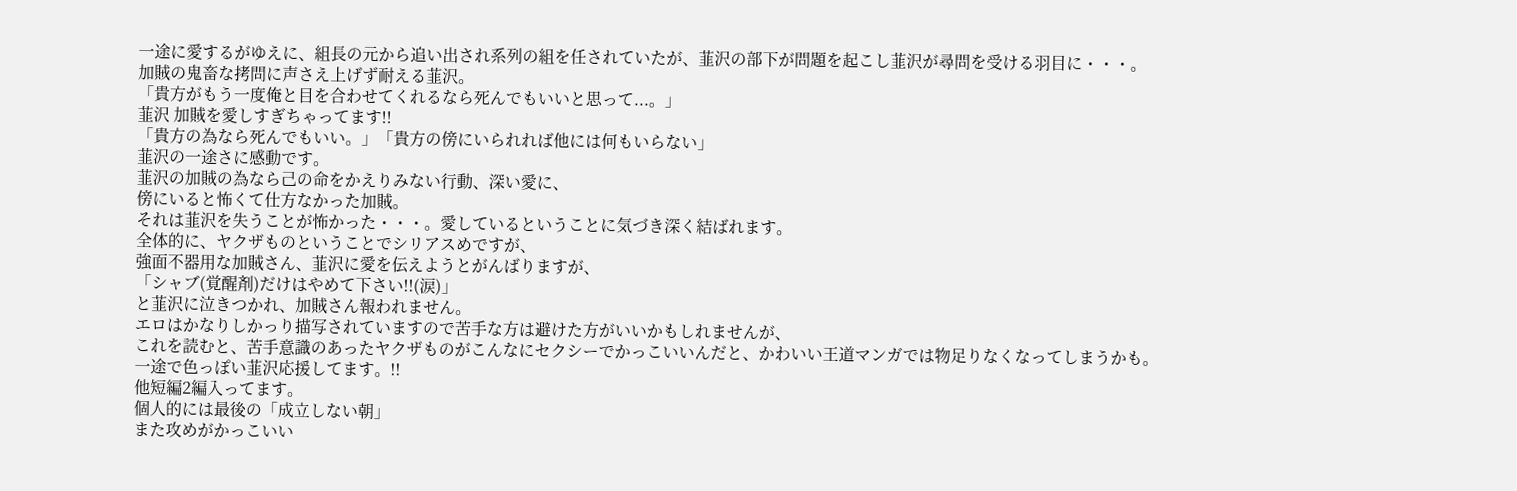一途に愛するがゆえに、組長の元から追い出され系列の組を任されていたが、韮沢の部下が問題を起こし韮沢が尋問を受ける羽目に・・・。
加賊の鬼畜な拷問に声さえ上げず耐える韮沢。
「貴方がもう一度俺と目を合わせてくれるなら死んでもいいと思って...。」
韮沢 加賊を愛しすぎちゃってます!!
「貴方の為なら死んでもいい。」「貴方の傍にいられれば他には何もいらない」
韮沢の一途さに感動です。
韮沢の加賊の為なら己の命をかえりみない行動、深い愛に、
傍にいると怖くて仕方なかった加賊。
それは韮沢を失うことが怖かった・・・。愛しているということに気づき深く結ばれます。
全体的に、ヤクザものということでシリアスめですが、
強面不器用な加賊さん、韮沢に愛を伝えようとがんばりますが、
「シャブ(覚醒剤)だけはやめて下さい!!(涙)」
と韮沢に泣きつかれ、加賊さん報われません。
エロはかなりしかっり描写されていますので苦手な方は避けた方がいいかもしれませんが、
これを読むと、苦手意識のあったヤクザものがこんなにセクシーでかっこいいんだと、かわいい王道マンガでは物足りなくなってしまうかも。
一途で色っぽい韮沢応援してます。!!
他短編2編入ってます。
個人的には最後の「成立しない朝」
また攻めがかっこいい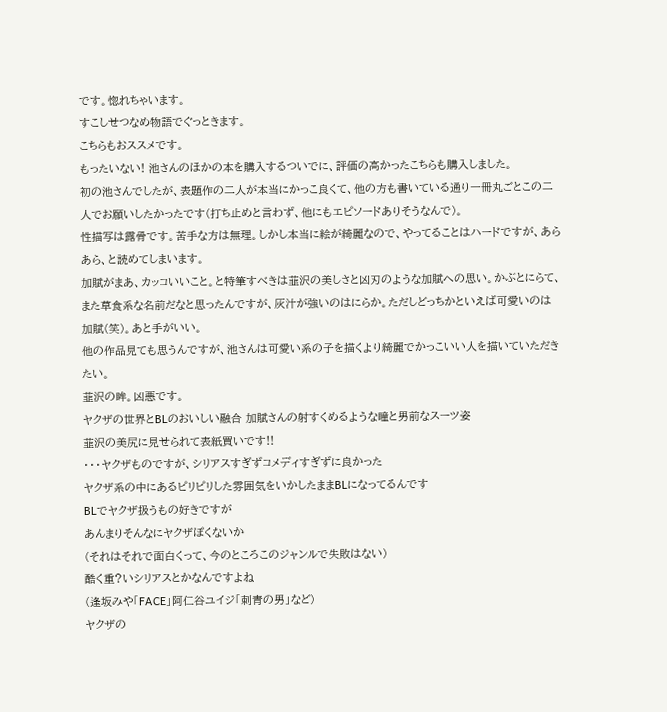です。惚れちゃいます。
すこしせつなめ物語でぐっときます。
こちらもおススメです。
もったいない! 池さんのほかの本を購入するついでに、評価の高かったこちらも購入しました。
初の池さんでしたが、表題作の二人が本当にかっこ良くて、他の方も書いている通り一冊丸ごとこの二人でお願いしたかったです(打ち止めと言わず、他にもエピソードありそうなんで)。
性描写は露骨です。苦手な方は無理。しかし本当に絵が綺麗なので、やってることはハードですが、あらあら、と読めてしまいます。
加賦がまあ、カッコいいこと。と特筆すべきは韮沢の美しさと凶刃のような加賦への思い。かぶとにらて、また草食系な名前だなと思ったんですが、灰汁が強いのはにらか。ただしどっちかといえば可愛いのは加賦(笑)。あと手がいい。
他の作品見ても思うんですが、池さんは可愛い系の子を描くより綺麗でかっこいい人を描いていただきたい。
韮沢の眸。凶悪です。
ヤクザの世界とBLのおいしい融合 加賦さんの射すくめるような瞳と男前なスーツ姿
韮沢の美尻に見せられて表紙買いです!!
・・・ヤクザものですが、シリアスすぎずコメディすぎずに良かった
ヤクザ系の中にあるピリピリした雰囲気をいかしたままBLになってるんです
BLでヤクザ扱うもの好きですが
あんまりそんなにヤクザぽくないか
(それはそれで面白くって、今のところこのジャンルで失敗はない)
酷く重?いシリアスとかなんですよね
(逢坂みや「FACE」阿仁谷ユイジ「刺青の男」など)
ヤクザの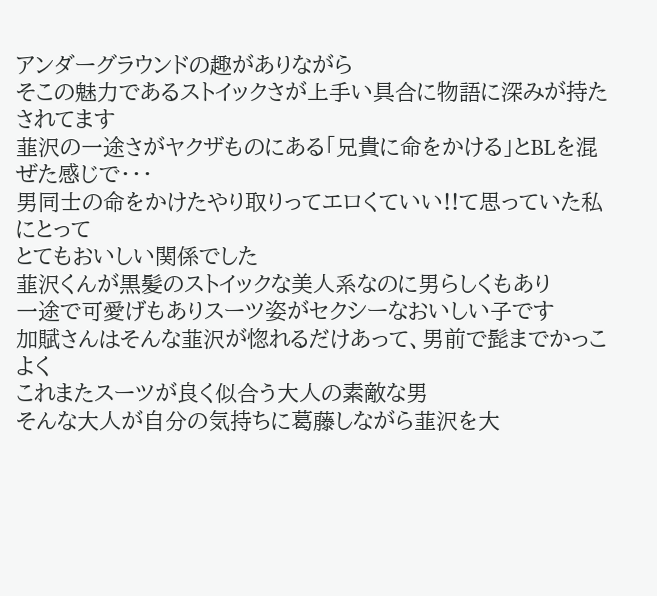アンダーグラウンドの趣がありながら
そこの魅力であるストイックさが上手い具合に物語に深みが持たされてます
韮沢の一途さがヤクザものにある「兄貴に命をかける」とBLを混ぜた感じで・・・
男同士の命をかけたやり取りってエロくていい!!て思っていた私にとって
とてもおいしい関係でした
韮沢くんが黒髪のストイックな美人系なのに男らしくもあり
一途で可愛げもありスーツ姿がセクシーなおいしい子です
加賦さんはそんな韮沢が惚れるだけあって、男前で髭までかっこよく
これまたスーツが良く似合う大人の素敵な男
そんな大人が自分の気持ちに葛藤しながら韮沢を大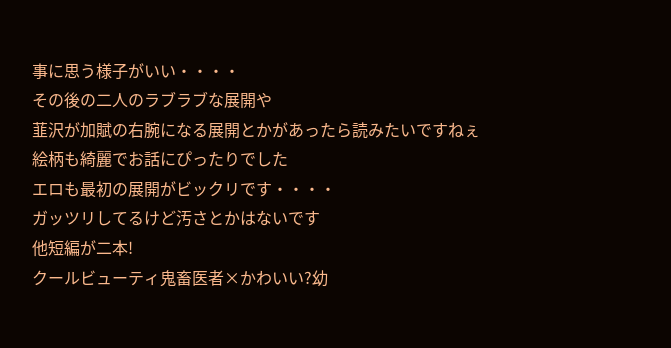事に思う様子がいい・・・・
その後の二人のラブラブな展開や
韮沢が加賦の右腕になる展開とかがあったら読みたいですねぇ
絵柄も綺麗でお話にぴったりでした
エロも最初の展開がビックリです・・・・
ガッツリしてるけど汚さとかはないです
他短編が二本!
クールビューティ鬼畜医者×かわいい?幼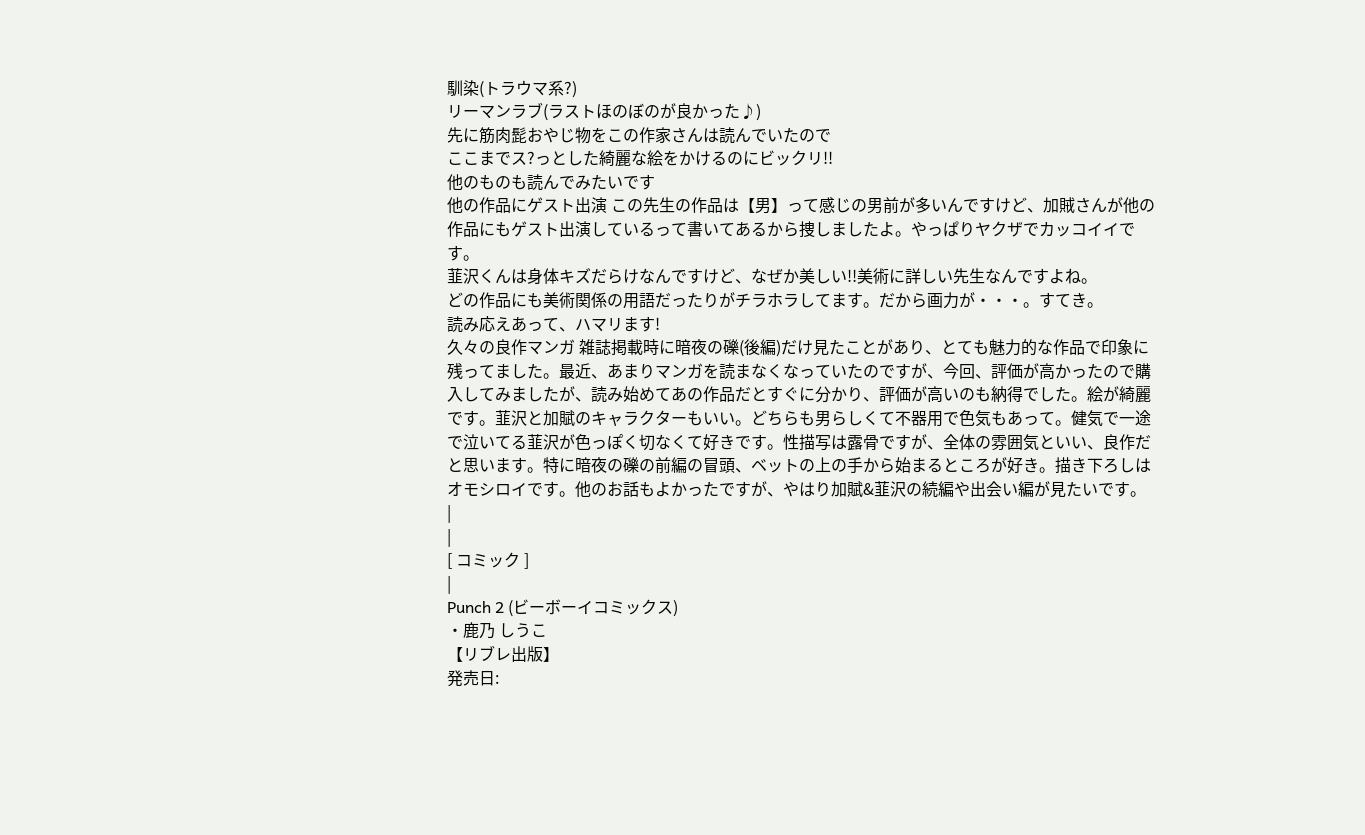馴染(トラウマ系?)
リーマンラブ(ラストほのぼのが良かった♪)
先に筋肉髭おやじ物をこの作家さんは読んでいたので
ここまでス?っとした綺麗な絵をかけるのにビックリ!!
他のものも読んでみたいです
他の作品にゲスト出演 この先生の作品は【男】って感じの男前が多いんですけど、加賊さんが他の作品にもゲスト出演しているって書いてあるから捜しましたよ。やっぱりヤクザでカッコイイです。
韮沢くんは身体キズだらけなんですけど、なぜか美しい!!美術に詳しい先生なんですよね。
どの作品にも美術関係の用語だったりがチラホラしてます。だから画力が・・・。すてき。
読み応えあって、ハマリます!
久々の良作マンガ 雑誌掲載時に暗夜の礫(後編)だけ見たことがあり、とても魅力的な作品で印象に残ってました。最近、あまりマンガを読まなくなっていたのですが、今回、評価が高かったので購入してみましたが、読み始めてあの作品だとすぐに分かり、評価が高いのも納得でした。絵が綺麗です。韮沢と加賦のキャラクターもいい。どちらも男らしくて不器用で色気もあって。健気で一途で泣いてる韮沢が色っぽく切なくて好きです。性描写は露骨ですが、全体の雰囲気といい、良作だと思います。特に暗夜の礫の前編の冒頭、ベットの上の手から始まるところが好き。描き下ろしはオモシロイです。他のお話もよかったですが、やはり加賦&韮沢の続編や出会い編が見たいです。
|
|
[ コミック ]
|
Punch 2 (ビーボーイコミックス)
・鹿乃 しうこ
【リブレ出版】
発売日: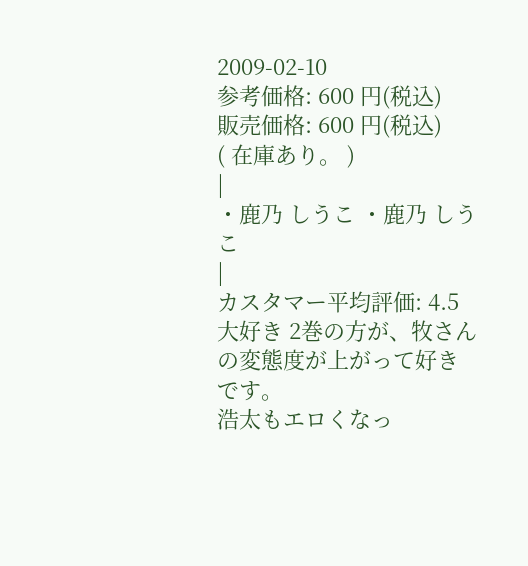2009-02-10
参考価格: 600 円(税込)
販売価格: 600 円(税込)
( 在庫あり。 )
|
・鹿乃 しうこ ・鹿乃 しうこ
|
カスタマー平均評価: 4.5
大好き 2巻の方が、牧さんの変態度が上がって好きです。
浩太もエロくなっ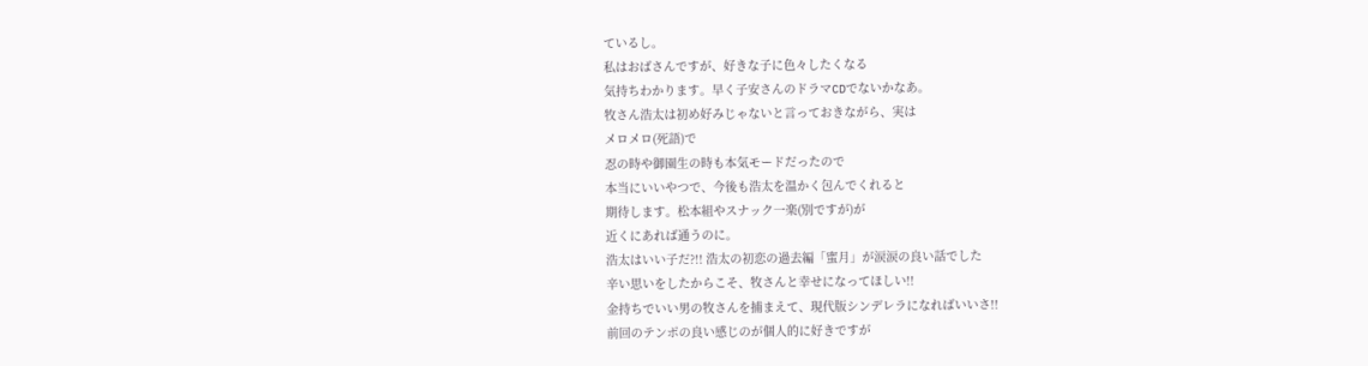ているし。
私はおばさんですが、好きな子に色々したくなる
気持ちわかります。早く子安さんのドラマCDでないかなあ。
牧さん浩太は初め好みじゃないと言っておきながら、実は
メロメロ(死語)で
忍の時や御園生の時も本気モードだったので
本当にいいやつで、今後も浩太を温かく包んでくれると
期待します。松本組やスナック一楽(別ですが)が
近くにあれば通うのに。
浩太はいい子だ?!! 浩太の初恋の過去編「蜜月」が涙涙の良い話でした
辛い思いをしたからこそ、牧さんと幸せになってほしい!!
金持ちでいい男の牧さんを捕まえて、現代版シンデレラになればいいさ!!
前回のテンポの良い感じのが個人的に好きですが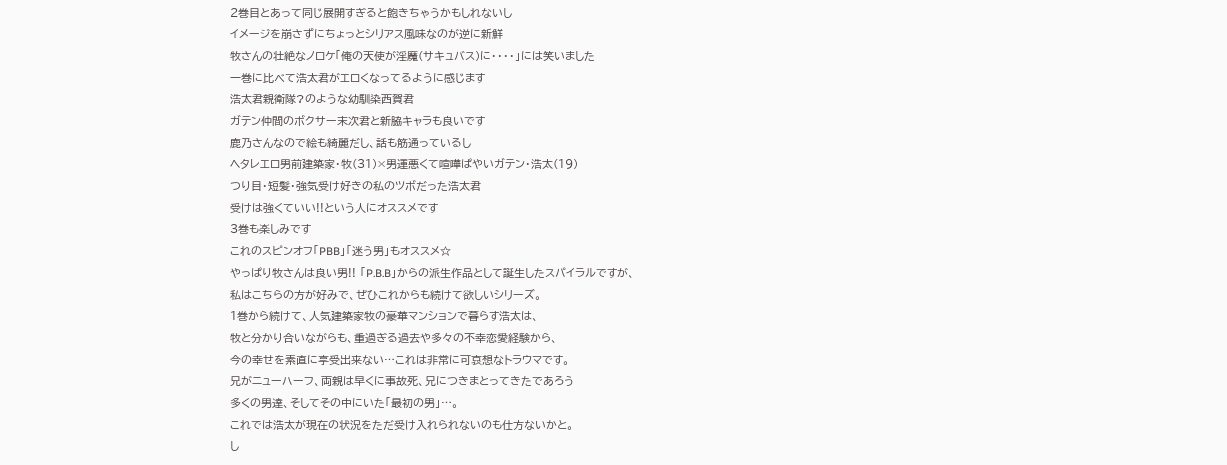2巻目とあって同じ展開すぎると飽きちゃうかもしれないし
イメージを崩さずにちょっとシリアス風味なのが逆に新鮮
牧さんの壮絶なノロケ「俺の天使が淫魔(サキュバス)に・・・・」には笑いました
一巻に比べて浩太君がエロくなってるように感じます
浩太君親衛隊?のような幼馴染西賀君
ガテン仲間のボクサー末次君と新脇キャラも良いです
鹿乃さんなので絵も綺麗だし、話も筋通っているし
ヘタレエロ男前建築家・牧(31)×男運悪くて喧嘩ぱやいガテン・浩太(19)
つり目・短髪・強気受け好きの私のツボだった浩太君
受けは強くていい!!という人にオススメです
3巻も楽しみです
これのスピンオフ「PBB」「迷う男」もオススメ☆
やっぱり牧さんは良い男!! 「P.B.B」からの派生作品として誕生したスパイラルですが、
私はこちらの方が好みで、ぜひこれからも続けて欲しいシリーズ。
1巻から続けて、人気建築家牧の豪華マンションで暮らす浩太は、
牧と分かり合いながらも、重過ぎる過去や多々の不幸恋愛経験から、
今の幸せを素直に享受出来ない…これは非常に可哀想なトラウマです。
兄がニューハーフ、両親は早くに事故死、兄につきまとってきたであろう
多くの男達、そしてその中にいた「最初の男」…。
これでは浩太が現在の状況をただ受け入れられないのも仕方ないかと。
し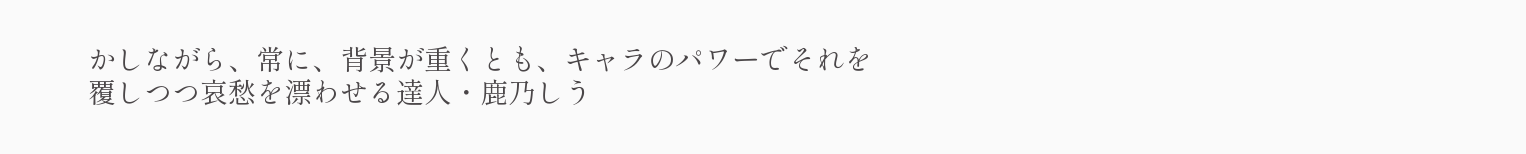かしながら、常に、背景が重くとも、キャラのパワーでそれを
覆しつつ哀愁を漂わせる達人・鹿乃しう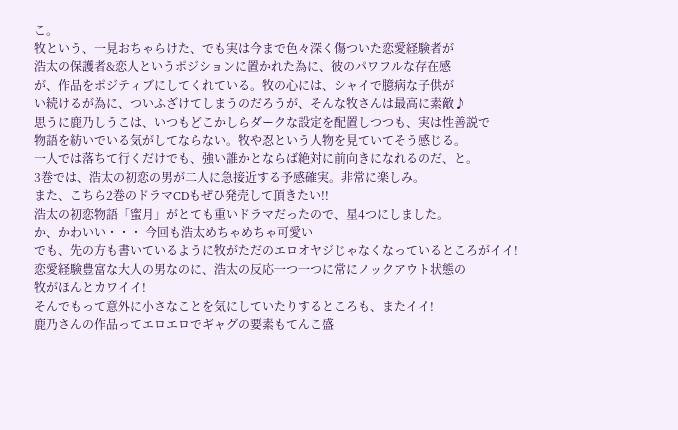こ。
牧という、一見おちゃらけた、でも実は今まで色々深く傷ついた恋愛経験者が
浩太の保護者&恋人というポジションに置かれた為に、彼のパワフルな存在感
が、作品をポジティブにしてくれている。牧の心には、シャイで臆病な子供が
い続けるが為に、ついふざけてしまうのだろうが、そんな牧さんは最高に素敵♪
思うに鹿乃しうこは、いつもどこかしらダークな設定を配置しつつも、実は性善説で
物語を紡いでいる気がしてならない。牧や忍という人物を見ていてそう感じる。
一人では落ちて行くだけでも、強い誰かとならば絶対に前向きになれるのだ、と。
3巻では、浩太の初恋の男が二人に急接近する予感確実。非常に楽しみ。
また、こちら2巻のドラマCDもぜひ発売して頂きたい!!
浩太の初恋物語「蜜月」がとても重いドラマだったので、星4つにしました。
か、かわいい・・・ 今回も浩太めちゃめちゃ可愛い
でも、先の方も書いているように牧がただのエロオヤジじゃなくなっているところがイイ!
恋愛経験豊富な大人の男なのに、浩太の反応一つ一つに常にノックアウト状態の
牧がほんとカワイイ!
そんでもって意外に小さなことを気にしていたりするところも、またイイ!
鹿乃さんの作品ってエロエロでギャグの要素もてんこ盛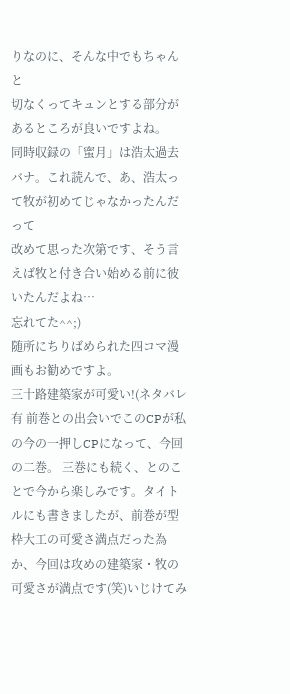りなのに、そんな中でもちゃんと
切なくってキュンとする部分があるところが良いですよね。
同時収録の「蜜月」は浩太過去バナ。これ読んで、あ、浩太って牧が初めてじゃなかったんだって
改めて思った次第です、そう言えば牧と付き合い始める前に彼いたんだよね…
忘れてた^^;)
随所にちりばめられた四コマ漫画もお勧めですよ。
三十路建築家が可愛い!(ネタバレ有 前巻との出会いでこのCPが私の今の一押しCPになって、今回の二巻。 三巻にも続く、とのことで今から楽しみです。タイトルにも書きましたが、前巻が型枠大工の可愛さ満点だった為か、今回は攻めの建築家・牧の可愛さが満点です(笑)いじけてみ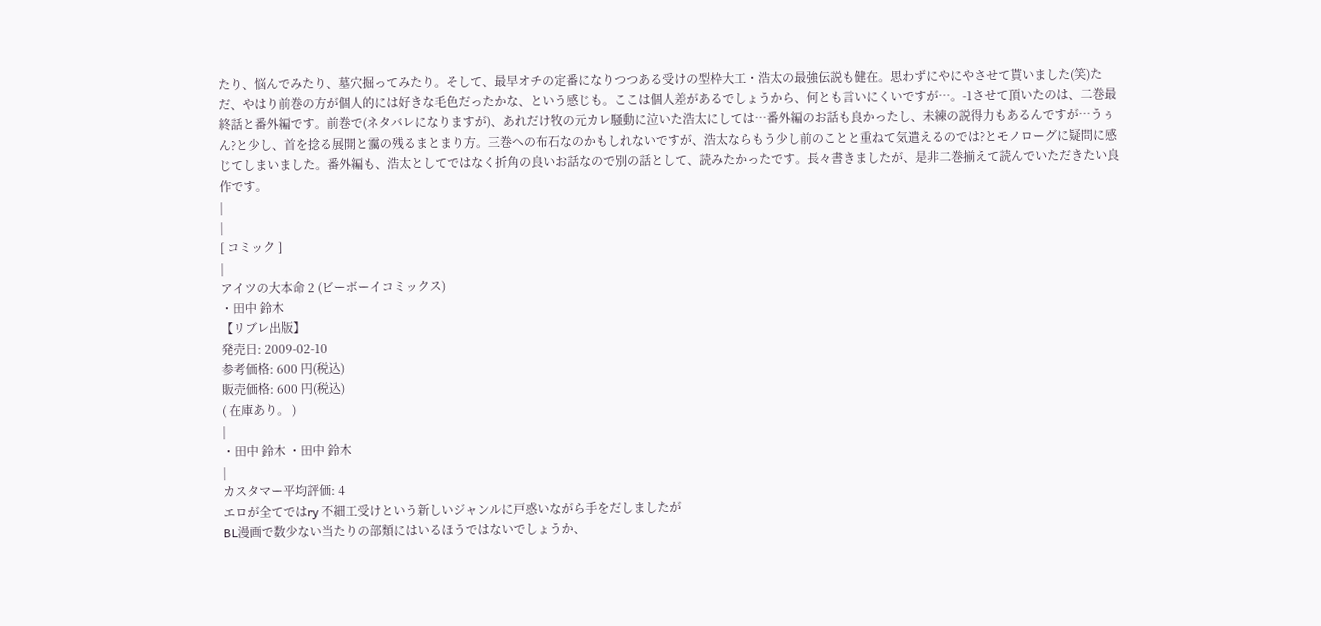たり、悩んでみたり、墓穴掘ってみたり。そして、最早オチの定番になりつつある受けの型枠大工・浩太の最強伝説も健在。思わずにやにやさせて貰いました(笑)ただ、やはり前巻の方が個人的には好きな毛色だったかな、という感じも。ここは個人差があるでしょうから、何とも言いにくいですが…。-1させて頂いたのは、二巻最終話と番外編です。前巻で(ネタバレになりますが)、あれだけ牧の元カレ騒動に泣いた浩太にしては…番外編のお話も良かったし、未練の説得力もあるんですが…うぅん?と少し、首を捻る展開と靄の残るまとまり方。三巻への布石なのかもしれないですが、浩太ならもう少し前のことと重ねて気遣えるのでは?とモノローグに疑問に感じてしまいました。番外編も、浩太としてではなく折角の良いお話なので別の話として、読みたかったです。長々書きましたが、是非二巻揃えて読んでいただきたい良作です。
|
|
[ コミック ]
|
アイツの大本命 2 (ビーボーイコミックス)
・田中 鈴木
【リブレ出版】
発売日: 2009-02-10
参考価格: 600 円(税込)
販売価格: 600 円(税込)
( 在庫あり。 )
|
・田中 鈴木 ・田中 鈴木
|
カスタマー平均評価: 4
エロが全てではry 不細工受けという新しいジャンルに戸惑いながら手をだしましたが
BL漫画で数少ない当たりの部類にはいるほうではないでしょうか、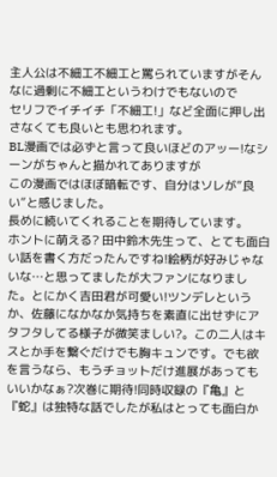主人公は不細工不細工と罵られていますがそんなに過剰に不細工というわけでもないので
セリフでイチイチ「不細工!」など全面に押し出さなくても良いとも思われます。
BL漫画では必ずと言って良いほどのアッー!なシーンがちゃんと描かれてありますが
この漫画ではほぼ暗転です、自分はソレが”良い”と感じました。
長めに続いてくれることを期待しています。
ホントに萌える? 田中鈴木先生って、とても面白い話を書く方だったんですね!絵柄が好みじゃないな…と思ってましたが大ファンになりました。とにかく吉田君が可愛い!ツンデレというか、佐藤になかなか気持ちを素直に出せずにアタフタしてる様子が微笑ましい?。この二人はキスとか手を繋ぐだけでも胸キュンです。でも欲を言うなら、もうチョットだけ進展があってもいいかなぁ?次巻に期待!同時収録の『亀』と『蛇』は独特な話でしたが私はとっても面白か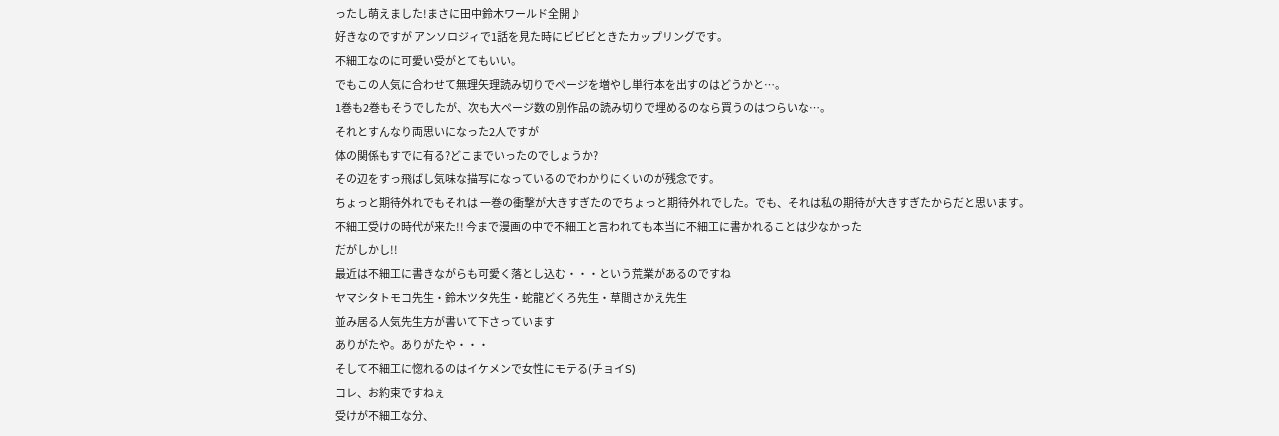ったし萌えました!まさに田中鈴木ワールド全開♪
好きなのですが アンソロジィで1話を見た時にビビビときたカップリングです。
不細工なのに可愛い受がとてもいい。
でもこの人気に合わせて無理矢理読み切りでページを増やし単行本を出すのはどうかと…。
1巻も2巻もそうでしたが、次も大ページ数の別作品の読み切りで埋めるのなら買うのはつらいな…。
それとすんなり両思いになった2人ですが
体の関係もすでに有る?どこまでいったのでしょうか?
その辺をすっ飛ばし気味な描写になっているのでわかりにくいのが残念です。
ちょっと期待外れでもそれは 一巻の衝撃が大きすぎたのでちょっと期待外れでした。でも、それは私の期待が大きすぎたからだと思います。
不細工受けの時代が来た!! 今まで漫画の中で不細工と言われても本当に不細工に書かれることは少なかった
だがしかし!!
最近は不細工に書きながらも可愛く落とし込む・・・という荒業があるのですね
ヤマシタトモコ先生・鈴木ツタ先生・蛇龍どくろ先生・草間さかえ先生
並み居る人気先生方が書いて下さっています
ありがたや。ありがたや・・・
そして不細工に惚れるのはイケメンで女性にモテる(チョイS)
コレ、お約束ですねぇ
受けが不細工な分、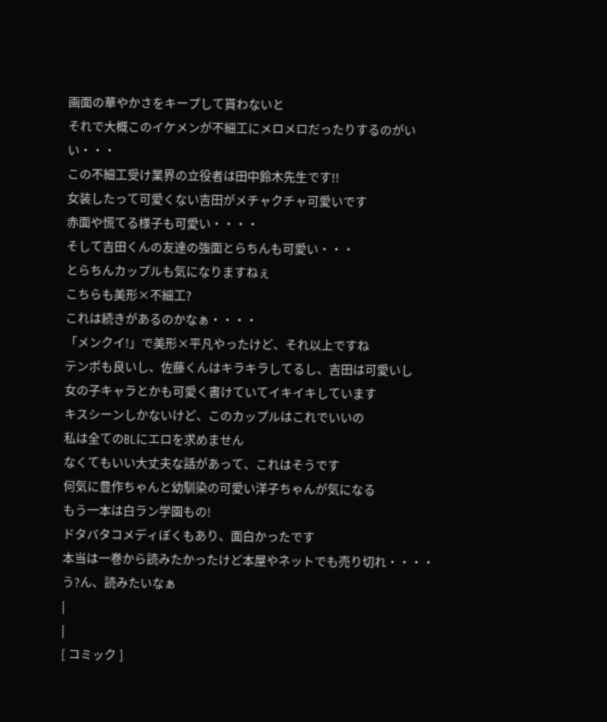画面の華やかさをキープして貰わないと
それで大概このイケメンが不細工にメロメロだったりするのがいい・・・
この不細工受け業界の立役者は田中鈴木先生です!!
女装したって可愛くない吉田がメチャクチャ可愛いです
赤面や慌てる様子も可愛い・・・・
そして吉田くんの友達の強面とらちんも可愛い・・・
とらちんカップルも気になりますねぇ
こちらも美形×不細工?
これは続きがあるのかなぁ・・・・
「メンクイ!」で美形×平凡やったけど、それ以上ですね
テンポも良いし、佐藤くんはキラキラしてるし、吉田は可愛いし
女の子キャラとかも可愛く書けていてイキイキしています
キスシーンしかないけど、このカップルはこれでいいの
私は全てのBLにエロを求めません
なくてもいい大丈夫な話があって、これはそうです
何気に豊作ちゃんと幼馴染の可愛い洋子ちゃんが気になる
もう一本は白ラン学園もの!
ドタバタコメディぽくもあり、面白かったです
本当は一巻から読みたかったけど本屋やネットでも売り切れ・・・・
う?ん、読みたいなぁ
|
|
[ コミック ]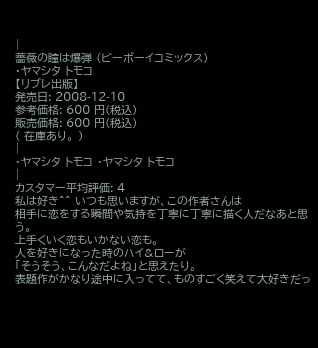|
薔薇の瞳は爆弾 (ビーボーイコミックス)
・ヤマシタ トモコ
【リブレ出版】
発売日: 2008-12-10
参考価格: 600 円(税込)
販売価格: 600 円(税込)
( 在庫あり。 )
|
・ヤマシタ トモコ ・ヤマシタ トモコ
|
カスタマー平均評価: 4
私は好き^^ いつも思いますが、この作者さんは
相手に恋をする瞬間や気持を丁寧に丁寧に描く人だなあと思う。
上手くいく恋もいかない恋も。
人を好きになった時のハイ&ローが
「そうそう、こんなだよね」と思えたり。
表題作がかなり途中に入ってて、ものすごく笑えて大好きだっ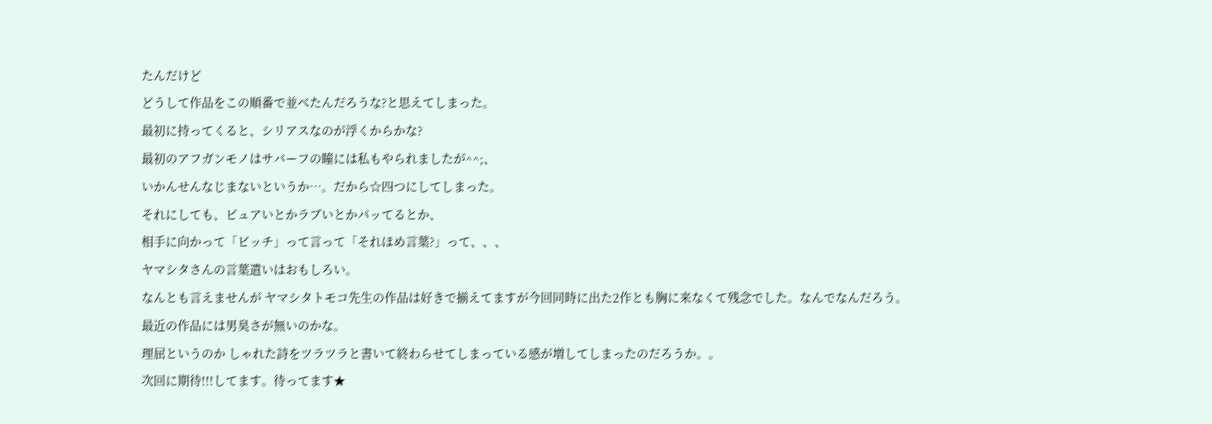たんだけど
どうして作品をこの順番で並べたんだろうな?と思えてしまった。
最初に持ってくると、シリアスなのが浮くからかな?
最初のアフガンモノはサバーフの瞳には私もやられましたが^^;、
いかんせんなじまないというか…。だから☆四つにしてしまった。
それにしても、ピュアいとかラブいとかパッてるとか、
相手に向かって「ビッチ」って言って「それほめ言葉?」って、、、
ヤマシタさんの言葉遣いはおもしろい。
なんとも言えませんが ヤマシタトモコ先生の作品は好きで揃えてますが今回同時に出た2作とも胸に来なくて残念でした。なんでなんだろう。最近の作品には男臭さが無いのかな。
理屈というのか しゃれた詩をツラツラと書いて終わらせてしまっている感が増してしまったのだろうか。。
次回に期待!!!してます。待ってます★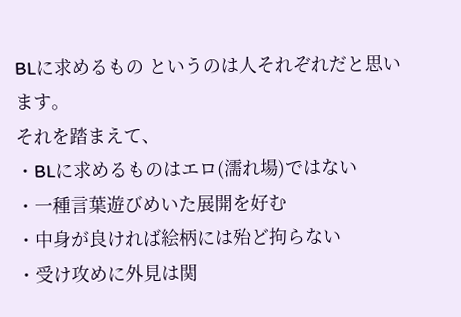BLに求めるもの というのは人それぞれだと思います。
それを踏まえて、
・BLに求めるものはエロ(濡れ場)ではない
・一種言葉遊びめいた展開を好む
・中身が良ければ絵柄には殆ど拘らない
・受け攻めに外見は関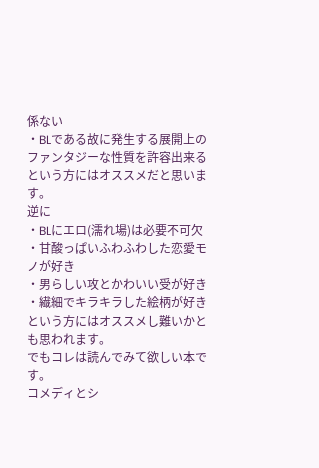係ない
・BLである故に発生する展開上のファンタジーな性質を許容出来る
という方にはオススメだと思います。
逆に
・BLにエロ(濡れ場)は必要不可欠
・甘酸っぱいふわふわした恋愛モノが好き
・男らしい攻とかわいい受が好き
・繊細でキラキラした絵柄が好き
という方にはオススメし難いかとも思われます。
でもコレは読んでみて欲しい本です。
コメディとシ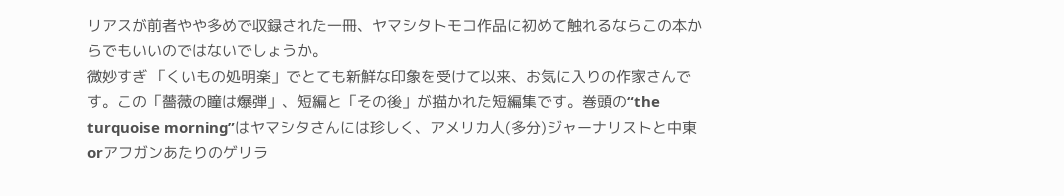リアスが前者やや多めで収録された一冊、ヤマシタトモコ作品に初めて触れるならこの本からでもいいのではないでしょうか。
微妙すぎ 「くいもの処明楽」でとても新鮮な印象を受けて以来、お気に入りの作家さんです。この「薔薇の瞳は爆弾」、短編と「その後」が描かれた短編集です。巻頭の“the turquoise morning”はヤマシタさんには珍しく、アメリカ人(多分)ジャーナリストと中東orアフガンあたりのゲリラ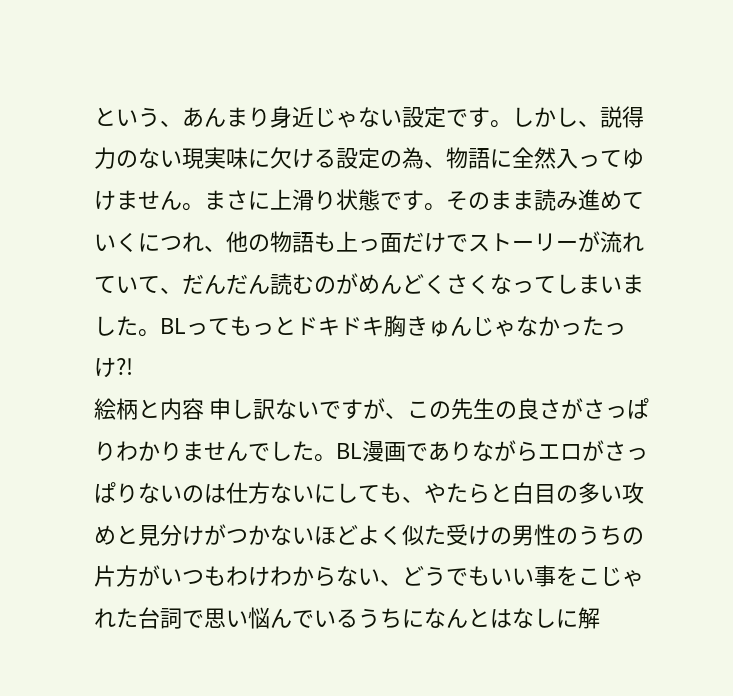という、あんまり身近じゃない設定です。しかし、説得力のない現実味に欠ける設定の為、物語に全然入ってゆけません。まさに上滑り状態です。そのまま読み進めていくにつれ、他の物語も上っ面だけでストーリーが流れていて、だんだん読むのがめんどくさくなってしまいました。BLってもっとドキドキ胸きゅんじゃなかったっけ?!
絵柄と内容 申し訳ないですが、この先生の良さがさっぱりわかりませんでした。BL漫画でありながらエロがさっぱりないのは仕方ないにしても、やたらと白目の多い攻めと見分けがつかないほどよく似た受けの男性のうちの片方がいつもわけわからない、どうでもいい事をこじゃれた台詞で思い悩んでいるうちになんとはなしに解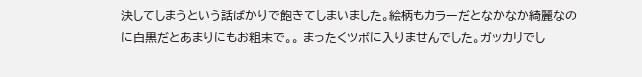決してしまうという話ばかりで飽きてしまいました。絵柄もカラーだとなかなか綺麗なのに白黒だとあまりにもお粗末で。。 まったくツボに入りませんでした。ガッカリでし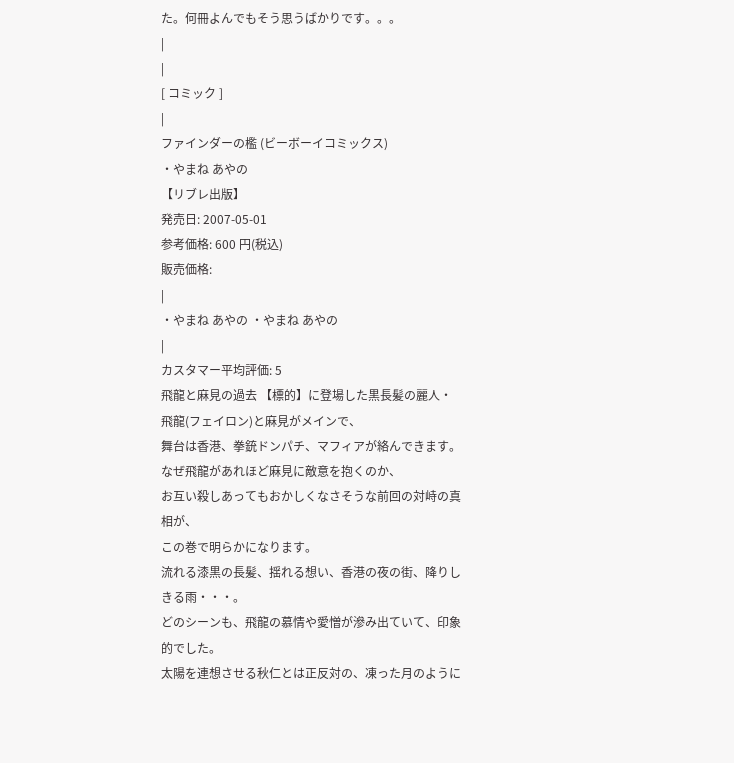た。何冊よんでもそう思うばかりです。。。
|
|
[ コミック ]
|
ファインダーの檻 (ビーボーイコミックス)
・やまね あやの
【リブレ出版】
発売日: 2007-05-01
参考価格: 600 円(税込)
販売価格:
|
・やまね あやの ・やまね あやの
|
カスタマー平均評価: 5
飛龍と麻見の過去 【標的】に登場した黒長髪の麗人・飛龍(フェイロン)と麻見がメインで、
舞台は香港、拳銃ドンパチ、マフィアが絡んできます。
なぜ飛龍があれほど麻見に敵意を抱くのか、
お互い殺しあってもおかしくなさそうな前回の対峙の真相が、
この巻で明らかになります。
流れる漆黒の長髪、揺れる想い、香港の夜の街、降りしきる雨・・・。
どのシーンも、飛龍の慕情や愛憎が滲み出ていて、印象的でした。
太陽を連想させる秋仁とは正反対の、凍った月のように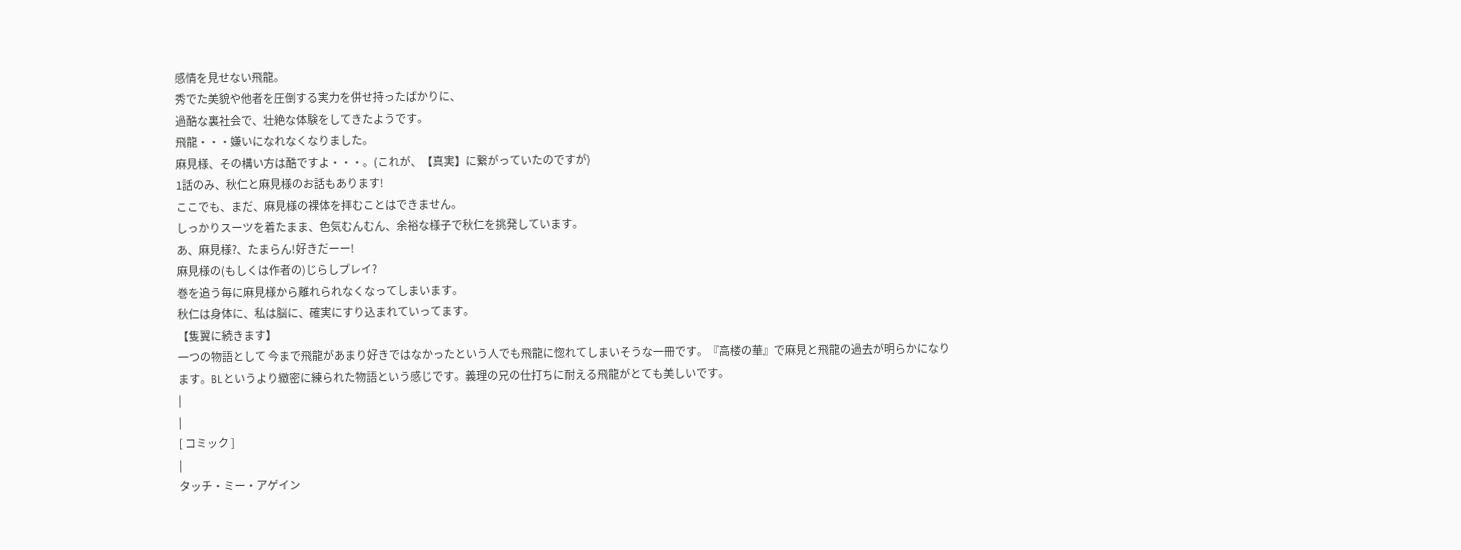感情を見せない飛龍。
秀でた美貌や他者を圧倒する実力を併せ持ったばかりに、
過酷な裏社会で、壮絶な体験をしてきたようです。
飛龍・・・嫌いになれなくなりました。
麻見様、その構い方は酷ですよ・・・。(これが、【真実】に繋がっていたのですが)
1話のみ、秋仁と麻見様のお話もあります!
ここでも、まだ、麻見様の裸体を拝むことはできません。
しっかりスーツを着たまま、色気むんむん、余裕な様子で秋仁を挑発しています。
あ、麻見様?、たまらん!好きだーー!
麻見様の(もしくは作者の)じらしプレイ?
巻を追う毎に麻見様から離れられなくなってしまいます。
秋仁は身体に、私は脳に、確実にすり込まれていってます。
【隻翼に続きます】
一つの物語として 今まで飛龍があまり好きではなかったという人でも飛龍に惚れてしまいそうな一冊です。『高楼の華』で麻見と飛龍の過去が明らかになります。BLというより緻密に練られた物語という感じです。義理の兄の仕打ちに耐える飛龍がとても美しいです。
|
|
[ コミック ]
|
タッチ・ミー・アゲイン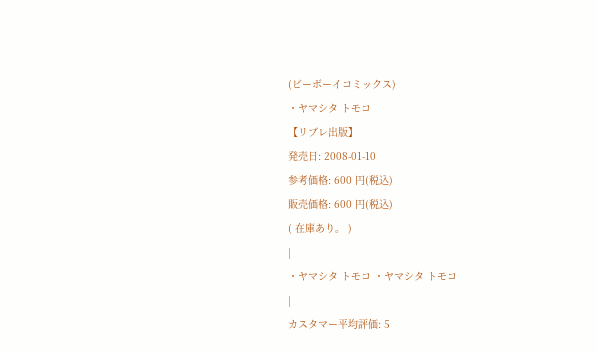(ビーボーイコミックス)
・ヤマシタ トモコ
【リブレ出版】
発売日: 2008-01-10
参考価格: 600 円(税込)
販売価格: 600 円(税込)
( 在庫あり。 )
|
・ヤマシタ トモコ ・ヤマシタ トモコ
|
カスタマー平均評価: 5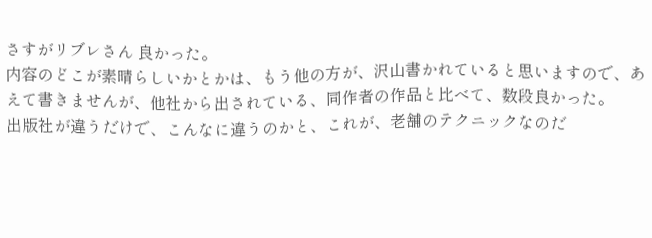さすがリブレさん 良かった。
内容のどこが素晴らしいかとかは、もう他の方が、沢山書かれていると思いますので、あえて書きませんが、他社から出されている、同作者の作品と比べて、数段良かった。
出版社が違うだけで、こんなに違うのかと、これが、老舗のテクニックなのだ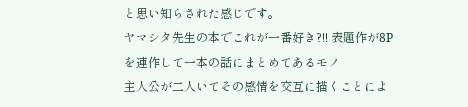と思い知らされた感じです。
ヤマシタ先生の本でこれが一番好き?!! 表題作が8Pを連作して一本の話にまとめてあるモノ
主人公が二人いてその感情を交互に描くことによ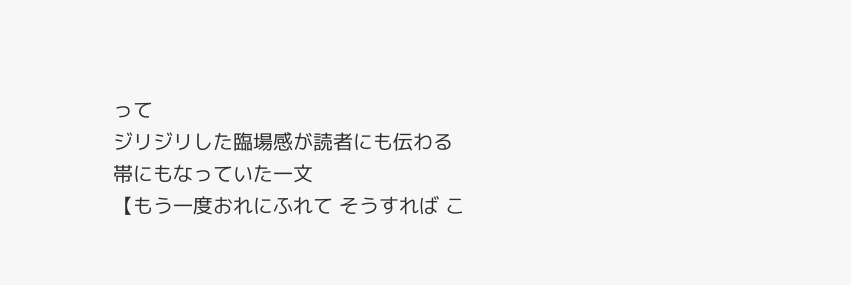って
ジリジリした臨場感が読者にも伝わる
帯にもなっていた一文
【もう一度おれにふれて そうすれば こ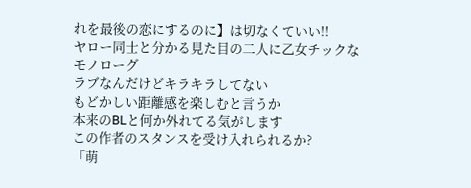れを最後の恋にするのに】は切なくていい!!
ヤロー同士と分かる見た目の二人に乙女チックなモノローグ
ラブなんだけどキラキラしてない
もどかしい距離感を楽しむと言うか
本来のBLと何か外れてる気がします
この作者のスタンスを受け入れられるか?
「萌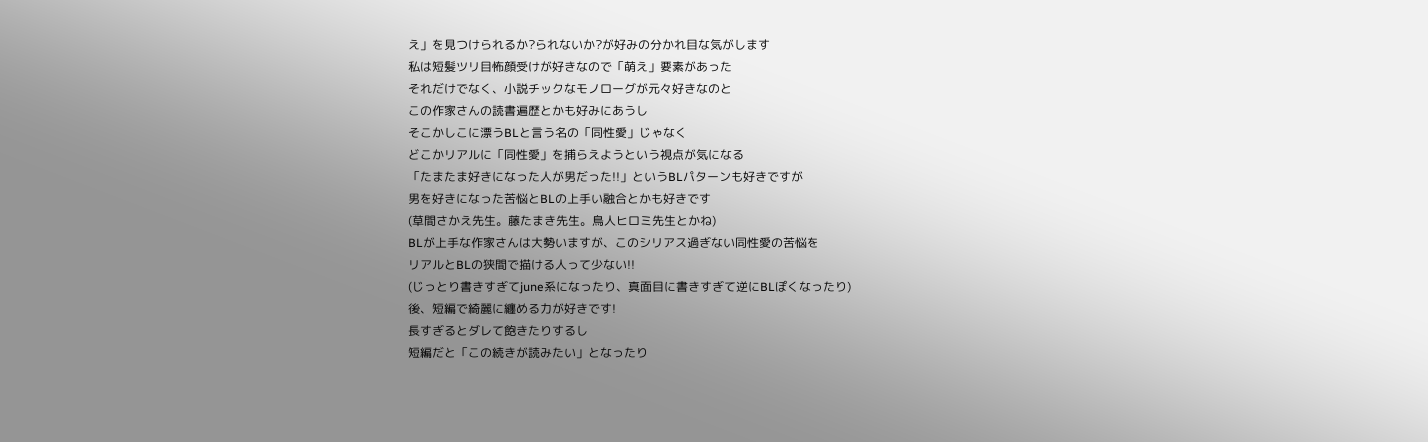え」を見つけられるか?られないか?が好みの分かれ目な気がします
私は短髪ツリ目怖顔受けが好きなので「萌え」要素があった
それだけでなく、小説チックなモノローグが元々好きなのと
この作家さんの読書遍歴とかも好みにあうし
そこかしこに漂うBLと言う名の「同性愛」じゃなく
どこかリアルに「同性愛」を捕らえようという視点が気になる
「たまたま好きになった人が男だった!!」というBLパターンも好きですが
男を好きになった苦悩とBLの上手い融合とかも好きです
(草間さかえ先生。藤たまき先生。鳥人ヒロミ先生とかね)
BLが上手な作家さんは大勢いますが、このシリアス過ぎない同性愛の苦悩を
リアルとBLの狭間で描ける人って少ない!!
(じっとり書きすぎてjune系になったり、真面目に書きすぎて逆にBLぽくなったり)
後、短編で綺麗に纏める力が好きです!
長すぎるとダレて飽きたりするし
短編だと「この続きが読みたい」となったり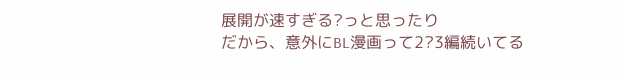展開が速すぎる?っと思ったり
だから、意外にBL漫画って2?3編続いてる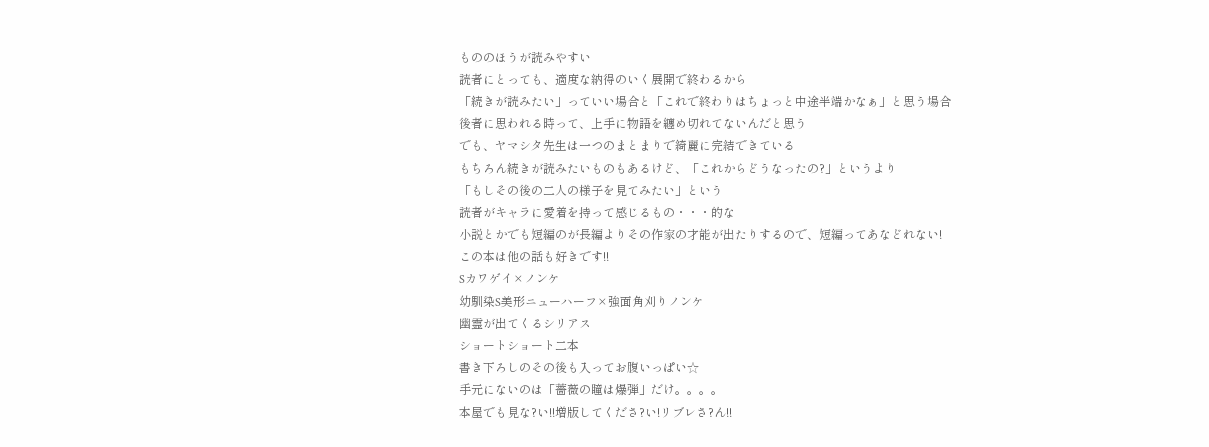もののほうが読みやすい
読者にとっても、適度な納得のいく展開で終わるから
「続きが読みたい」っていい場合と「これで終わりはちょっと中途半端かなぁ」と思う場合
後者に思われる時って、上手に物語を纏め切れてないんだと思う
でも、ヤマシタ先生は一つのまとまりで綺麗に完結できている
もちろん続きが読みたいものもあるけど、「これからどうなったの?」というより
「もしその後の二人の様子を見てみたい」という
読者がキャラに愛着を持って感じるもの・・・的な
小説とかでも短編のが長編よりその作家の才能が出たりするので、短編ってあなどれない!
この本は他の話も好きです!!
Sカワゲイ×ノンケ
幼馴染S美形ニューハーフ×強面角刈りノンケ
幽霊が出てくるシリアス
ショートショート二本
書き下ろしのその後も入ってお腹いっぱい☆
手元にないのは「薔薇の瞳は爆弾」だけ。。。。
本屋でも見な?い!!増版してくださ?い!リブレさ?ん!!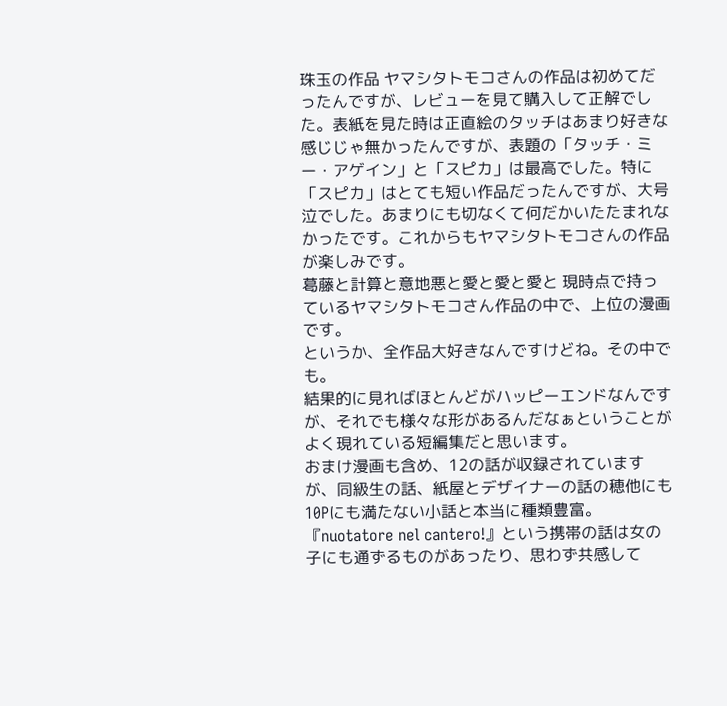珠玉の作品 ヤマシタトモコさんの作品は初めてだったんですが、レビューを見て購入して正解でした。表紙を見た時は正直絵のタッチはあまり好きな感じじゃ無かったんですが、表題の「タッチ・ミー・アゲイン」と「スピカ」は最高でした。特に「スピカ」はとても短い作品だったんですが、大号泣でした。あまりにも切なくて何だかいたたまれなかったです。これからもヤマシタトモコさんの作品が楽しみです。
葛藤と計算と意地悪と愛と愛と愛と 現時点で持っているヤマシタトモコさん作品の中で、上位の漫画です。
というか、全作品大好きなんですけどね。その中でも。
結果的に見ればほとんどがハッピーエンドなんですが、それでも様々な形があるんだなぁということがよく現れている短編集だと思います。
おまけ漫画も含め、12の話が収録されていますが、同級生の話、紙屋とデザイナーの話の穂他にも10Pにも満たない小話と本当に種類豊富。
『nuotatore nel cantero!』という携帯の話は女の子にも通ずるものがあったり、思わず共感して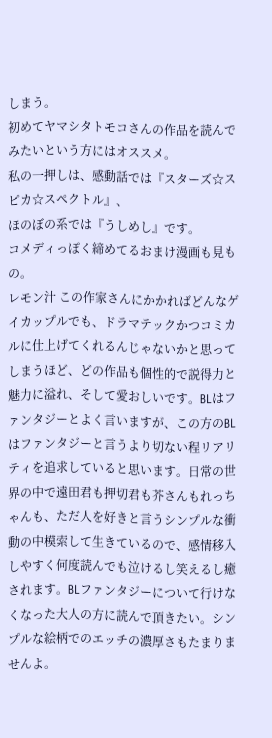しまう。
初めてヤマシタトモコさんの作品を読んでみたいという方にはオススメ。
私の一押しは、感動話では『スターズ☆スピカ☆スペクトル』、
ほのぼの系では『うしめし』です。
コメディっぽく締めてるおまけ漫画も見もの。
レモン汁 この作家さんにかかればどんなゲイカップルでも、ドラマテックかつコミカルに仕上げてくれるんじゃないかと思ってしまうほど、どの作品も個性的で説得力と魅力に溢れ、そして愛おしいです。BLはファンタジーとよく言いますが、この方のBLはファンタジーと言うより切ない程リアリティを追求していると思います。日常の世界の中で遠田君も押切君も芥さんもれっちゃんも、ただ人を好きと言うシンプルな衝動の中模索して生きているので、感情移入しやすく何度読んでも泣けるし笑えるし癒されます。BLファンタジーについて行けなくなった大人の方に読んで頂きたい。シンプルな絵柄でのエッチの濃厚さもたまりませんよ。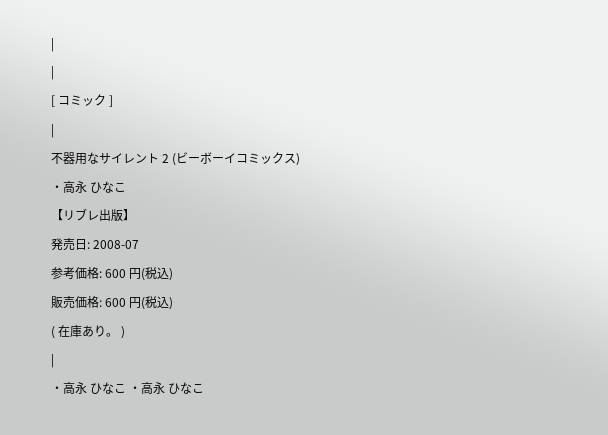|
|
[ コミック ]
|
不器用なサイレント 2 (ビーボーイコミックス)
・高永 ひなこ
【リブレ出版】
発売日: 2008-07
参考価格: 600 円(税込)
販売価格: 600 円(税込)
( 在庫あり。 )
|
・高永 ひなこ ・高永 ひなこ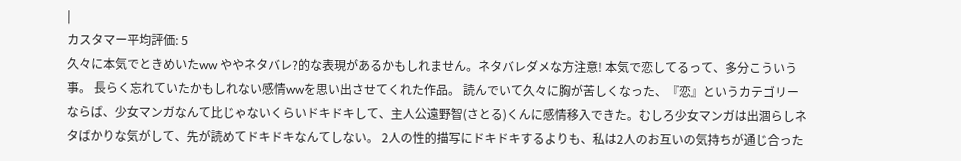|
カスタマー平均評価: 5
久々に本気でときめいたww ややネタバレ?的な表現があるかもしれません。ネタバレダメな方注意! 本気で恋してるって、多分こういう事。 長らく忘れていたかもしれない感情wwを思い出させてくれた作品。 読んでいて久々に胸が苦しくなった、『恋』というカテゴリーならば、少女マンガなんて比じゃないくらいドキドキして、主人公遠野智(さとる)くんに感情移入できた。むしろ少女マンガは出涸らしネタばかりな気がして、先が読めてドキドキなんてしない。 2人の性的描写にドキドキするよりも、私は2人のお互いの気持ちが通じ合った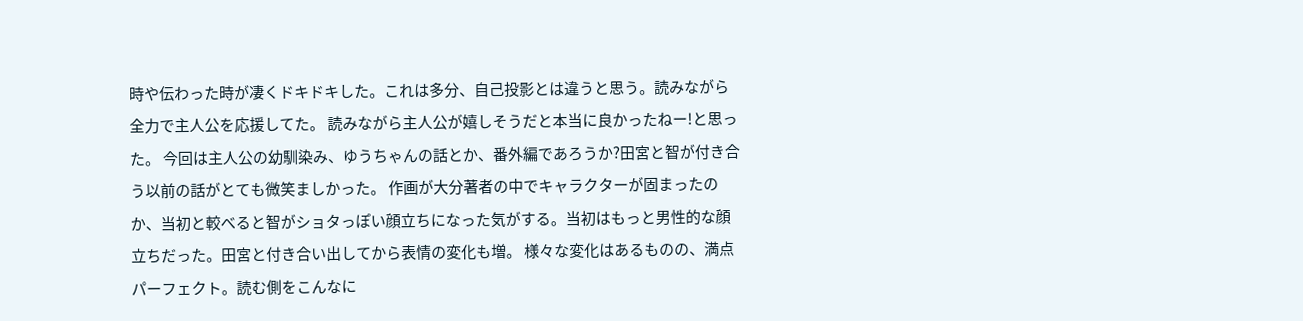時や伝わった時が凄くドキドキした。これは多分、自己投影とは違うと思う。読みながら全力で主人公を応援してた。 読みながら主人公が嬉しそうだと本当に良かったねー!と思った。 今回は主人公の幼馴染み、ゆうちゃんの話とか、番外編であろうか?田宮と智が付き合う以前の話がとても微笑ましかった。 作画が大分著者の中でキャラクターが固まったのか、当初と較べると智がショタっぽい顔立ちになった気がする。当初はもっと男性的な顔立ちだった。田宮と付き合い出してから表情の変化も増。 様々な変化はあるものの、満点パーフェクト。読む側をこんなに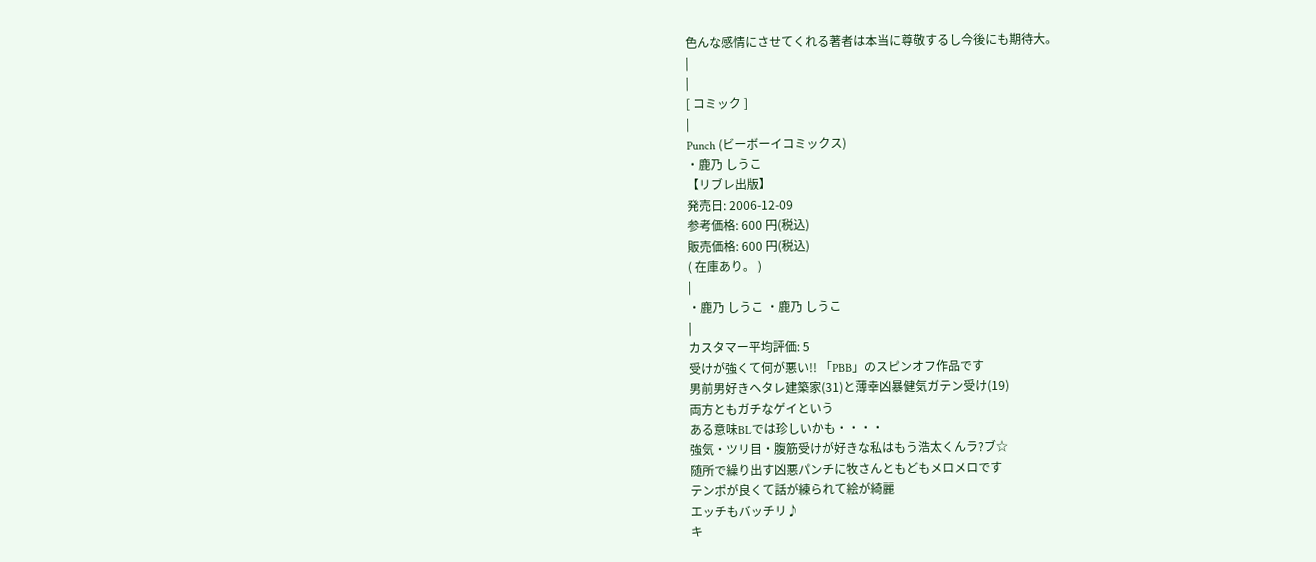色んな感情にさせてくれる著者は本当に尊敬するし今後にも期待大。
|
|
[ コミック ]
|
Punch (ビーボーイコミックス)
・鹿乃 しうこ
【リブレ出版】
発売日: 2006-12-09
参考価格: 600 円(税込)
販売価格: 600 円(税込)
( 在庫あり。 )
|
・鹿乃 しうこ ・鹿乃 しうこ
|
カスタマー平均評価: 5
受けが強くて何が悪い!! 「PBB」のスピンオフ作品です
男前男好きヘタレ建築家(31)と薄幸凶暴健気ガテン受け(19)
両方ともガチなゲイという
ある意味BLでは珍しいかも・・・・
強気・ツリ目・腹筋受けが好きな私はもう浩太くんラ?ブ☆
随所で繰り出す凶悪パンチに牧さんともどもメロメロです
テンポが良くて話が練られて絵が綺麗
エッチもバッチリ♪
キ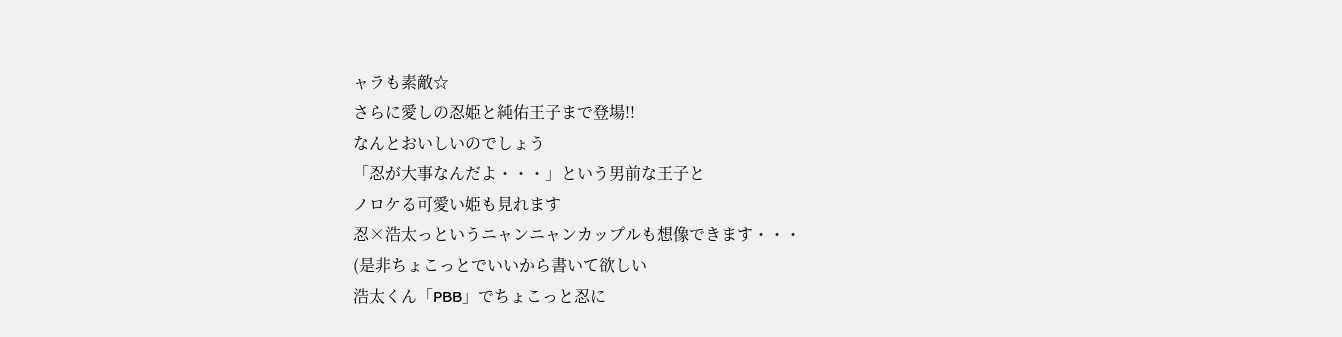ャラも素敵☆
さらに愛しの忍姫と純佑王子まで登場!!
なんとおいしいのでしょう
「忍が大事なんだよ・・・」という男前な王子と
ノロケる可愛い姫も見れます
忍×浩太っというニャンニャンカップルも想像できます・・・
(是非ちょこっとでいいから書いて欲しい
浩太くん「PBB」でちょこっと忍に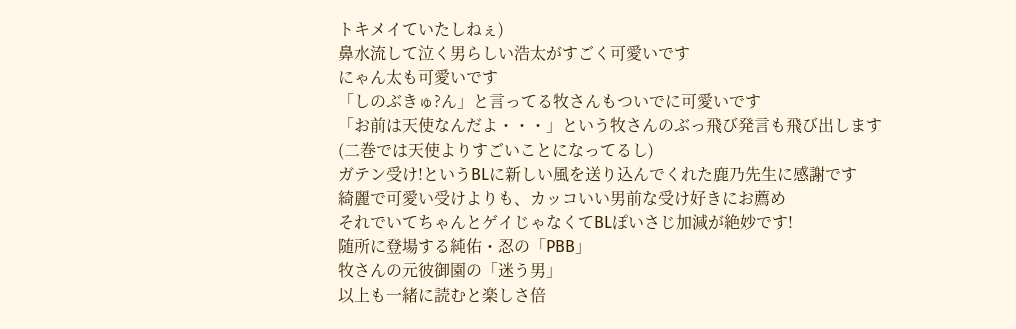トキメイていたしねぇ)
鼻水流して泣く男らしい浩太がすごく可愛いです
にゃん太も可愛いです
「しのぶきゅ?ん」と言ってる牧さんもついでに可愛いです
「お前は天使なんだよ・・・」という牧さんのぶっ飛び発言も飛び出します
(二巻では天使よりすごいことになってるし)
ガテン受け!というBLに新しい風を送り込んでくれた鹿乃先生に感謝です
綺麗で可愛い受けよりも、カッコいい男前な受け好きにお薦め
それでいてちゃんとゲイじゃなくてBLぽいさじ加減が絶妙です!
随所に登場する純佑・忍の「PBB」
牧さんの元彼御園の「迷う男」
以上も一緒に読むと楽しさ倍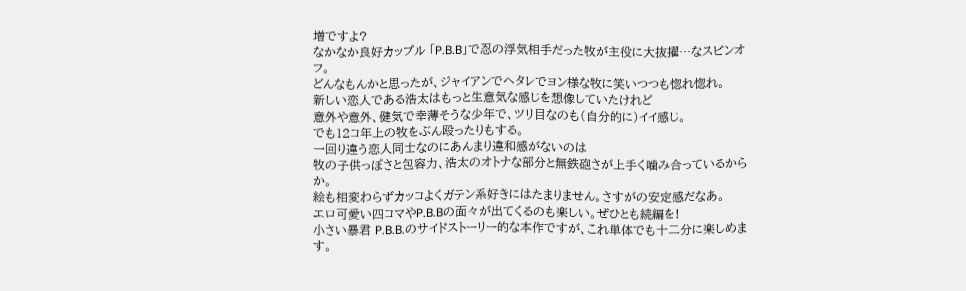増ですよ?
なかなか良好カップル 「P.B.B」で忍の浮気相手だった牧が主役に大抜擢…なスピンオフ。
どんなもんかと思ったが、ジャイアンでヘタレでヨン様な牧に笑いつつも惚れ惚れ。
新しい恋人である浩太はもっと生意気な感じを想像していたけれど
意外や意外、健気で幸薄そうな少年で、ツリ目なのも(自分的に)イイ感じ。
でも12コ年上の牧をぶん殴ったりもする。
一回り違う恋人同士なのにあんまり違和感がないのは
牧の子供っぽさと包容力、浩太のオトナな部分と無鉄砲さが上手く噛み合っているからか。
絵も相変わらずカッコよくガテン系好きにはたまりません。さすがの安定感だなあ。
エロ可愛い四コマやP.B.Bの面々が出てくるのも楽しい。ぜひとも続編を!
小さい暴君 P.B.B.のサイドストーリー的な本作ですが、これ単体でも十二分に楽しめます。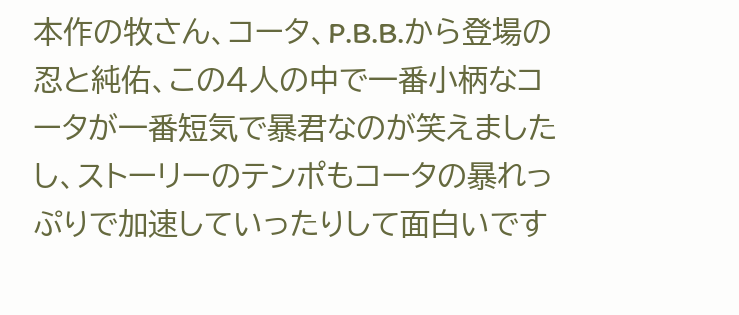本作の牧さん、コータ、P.B.B.から登場の忍と純佑、この4人の中で一番小柄なコータが一番短気で暴君なのが笑えましたし、ストーリーのテンポもコータの暴れっぷりで加速していったりして面白いです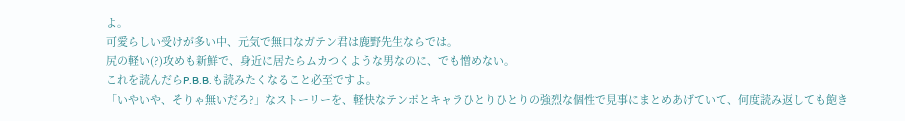よ。
可愛らしい受けが多い中、元気で無口なガテン君は鹿野先生ならでは。
尻の軽い(?)攻めも新鮮で、身近に居たらムカつくような男なのに、でも憎めない。
これを読んだらP.B.B.も読みたくなること必至ですよ。
「いやいや、そりゃ無いだろ?」なストーリーを、軽快なテンポとキャラひとりひとりの強烈な個性で見事にまとめあげていて、何度読み返しても飽き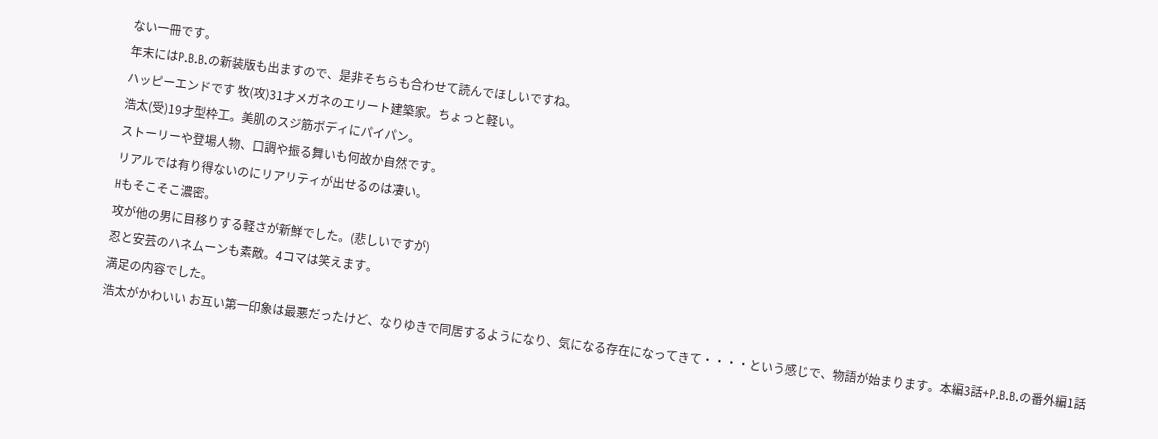ない一冊です。
年末にはP.B.B.の新装版も出ますので、是非そちらも合わせて読んでほしいですね。
ハッピーエンドです 牧(攻)31才メガネのエリート建築家。ちょっと軽い。
浩太(受)19才型枠工。美肌のスジ筋ボディにパイパン。
ストーリーや登場人物、口調や振る舞いも何故か自然です。
リアルでは有り得ないのにリアリティが出せるのは凄い。
Hもそこそこ濃密。
攻が他の男に目移りする軽さが新鮮でした。(悲しいですが)
忍と安芸のハネムーンも素敵。4コマは笑えます。
満足の内容でした。
浩太がかわいい お互い第一印象は最悪だったけど、なりゆきで同居するようになり、気になる存在になってきて・・・・という感じで、物語が始まります。本編3話+P.B.B.の番外編1話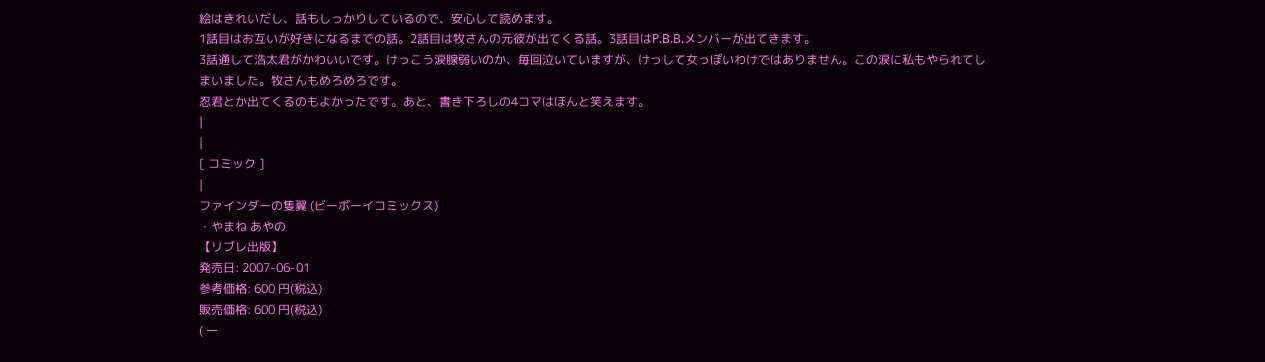絵はきれいだし、話もしっかりしているので、安心して読めます。
1話目はお互いが好きになるまでの話。2話目は牧さんの元彼が出てくる話。3話目はP.B.B.メンバーが出てきます。
3話通して浩太君がかわいいです。けっこう涙腺弱いのか、毎回泣いていますが、けっして女っぽいわけではありません。この涙に私もやられてしまいました。牧さんもめろめろです。
忍君とか出てくるのもよかったです。あと、書き下ろしの4コマはほんと笑えます。
|
|
[ コミック ]
|
ファインダーの隻翼 (ビーボーイコミックス)
・やまね あやの
【リブレ出版】
発売日: 2007-06-01
参考価格: 600 円(税込)
販売価格: 600 円(税込)
( 一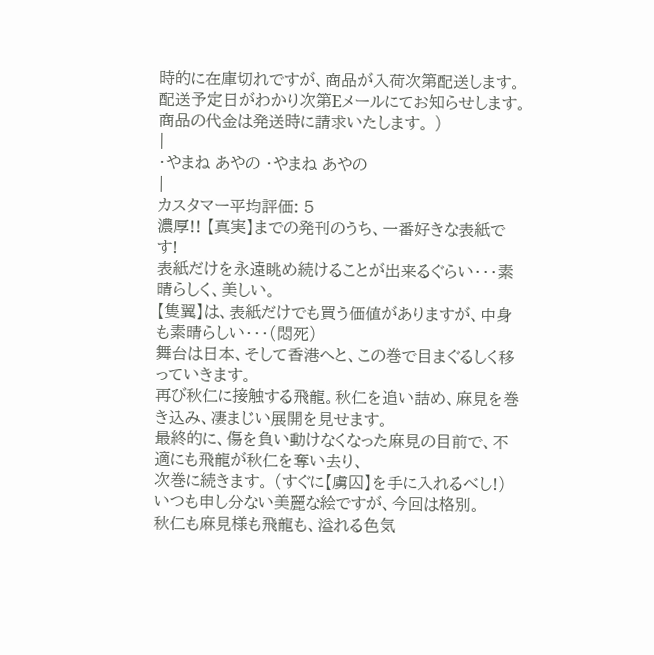時的に在庫切れですが、商品が入荷次第配送します。配送予定日がわかり次第Eメールにてお知らせします。商品の代金は発送時に請求いたします。 )
|
・やまね あやの ・やまね あやの
|
カスタマー平均評価: 5
濃厚!! 【真実】までの発刊のうち、一番好きな表紙です!
表紙だけを永遠眺め続けることが出来るぐらい・・・素晴らしく、美しい。
【隻翼】は、表紙だけでも買う価値がありますが、中身も素晴らしい・・・(悶死)
舞台は日本、そして香港へと、この巻で目まぐるしく移っていきます。
再び秋仁に接触する飛龍。秋仁を追い詰め、麻見を巻き込み、凄まじい展開を見せます。
最終的に、傷を負い動けなくなった麻見の目前で、不適にも飛龍が秋仁を奪い去り、
次巻に続きます。 (すぐに【虜囚】を手に入れるべし!)
いつも申し分ない美麗な絵ですが、今回は格別。
秋仁も麻見様も飛龍も、溢れる色気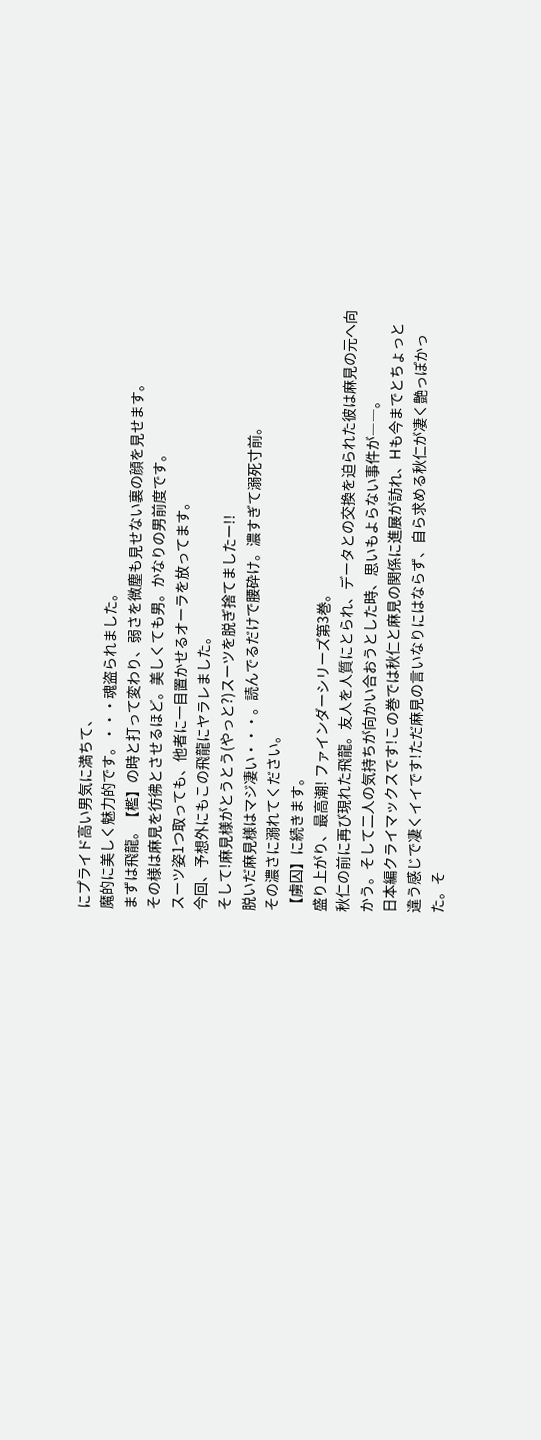にプライド高い男気に満ちて、
魔的に美しく魅力的です。・・・魂盗られました。
まずは飛龍。【檻】の時と打って変わり、弱さを微塵も見せない裏の顔を見せます。
その様は麻見を彷彿とさせるほど。美しくても男。かなりの男前度です。
スーツ姿1つ取っても、他者に一目置かせるオーラを放ってます。
今回、予想外にもこの飛龍にヤラレました。
そして!麻見様がとうとう(やっと?)スーツを脱ぎ捨てましたー!!
脱いだ麻見様はマジ凄い・・・。読んでるだけで腰砕け。濃すぎて溺死寸前。
その濃さに溺れてください。
【虜囚】に続きます。
盛り上がり、最高潮! ファインダーシリーズ第3巻。
秋仁の前に再び現れた飛龍。友人を人質にとられ、データとの交換を迫られた彼は麻見の元へ向かう。そして二人の気持ちが向かい合おうとした時、思いもよらない事件が――。
日本編クライマックスです!この巻では秋仁と麻見の関係に進展が訪れ、Hも今までとちょっと違う感じで凄くイイです!ただ麻見の言いなりにはならず、自ら求める秋仁が凄く艶っぽかった。そ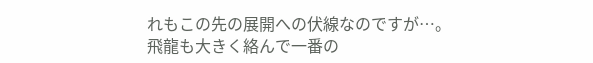れもこの先の展開への伏線なのですが…。
飛龍も大きく絡んで一番の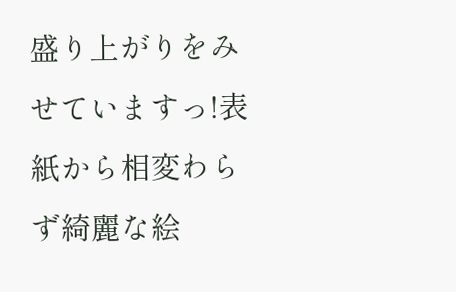盛り上がりをみせていますっ!表紙から相変わらず綺麗な絵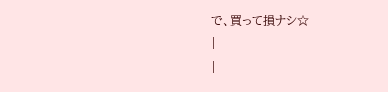で、買って損ナシ☆
|
|